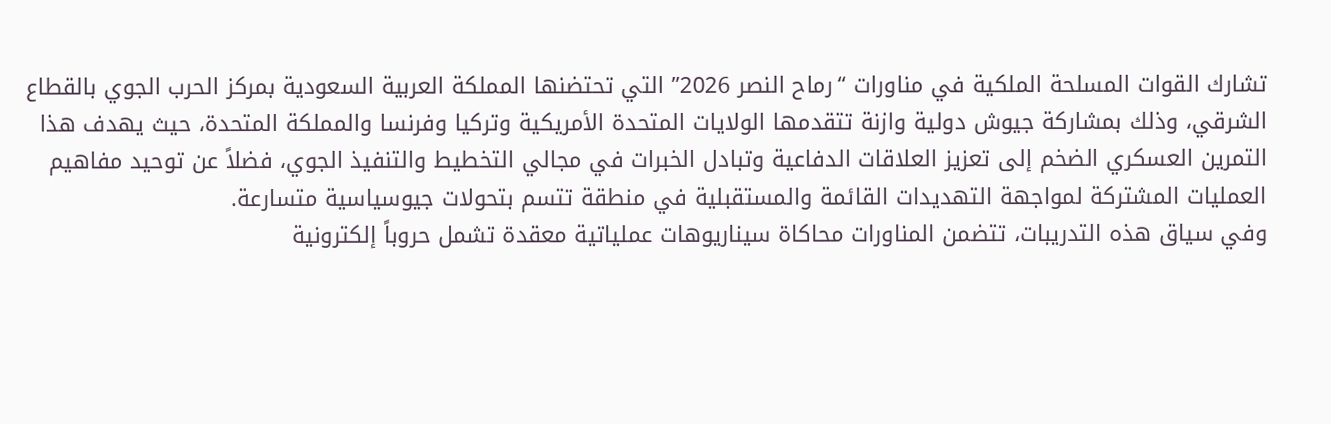تشارك القوات المسلحة الملكية في مناورات “رماح النصر 2026” التي تحتضنها المملكة العربية السعودية بمركز الحرب الجوي بالقطاع الشرقي، وذلك بمشاركة جيوش دولية وازنة تتقدمها الولايات المتحدة الأمريكية وتركيا وفرنسا والمملكة المتحدة، حيث يهدف هذا التمرين العسكري الضخم إلى تعزيز العلاقات الدفاعية وتبادل الخبرات في مجالي التخطيط والتنفيذ الجوي، فضلاً عن توحيد مفاهيم العمليات المشتركة لمواجهة التهديدات القائمة والمستقبلية في منطقة تتسم بتحولات جيوسياسية متسارعة.
وفي سياق هذه التدريبات، تتضمن المناورات محاكاة سيناريوهات عملياتية معقدة تشمل حروباً إلكترونية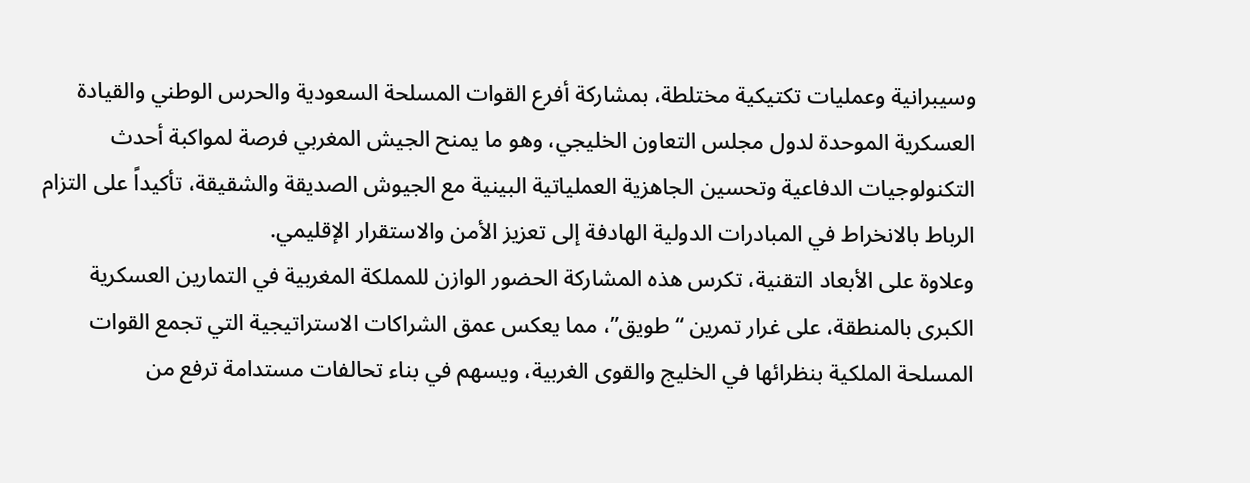وسيبرانية وعمليات تكتيكية مختلطة، بمشاركة أفرع القوات المسلحة السعودية والحرس الوطني والقيادة العسكرية الموحدة لدول مجلس التعاون الخليجي، وهو ما يمنح الجيش المغربي فرصة لمواكبة أحدث التكنولوجيات الدفاعية وتحسين الجاهزية العملياتية البينية مع الجيوش الصديقة والشقيقة، تأكيداً على التزام الرباط بالانخراط في المبادرات الدولية الهادفة إلى تعزيز الأمن والاستقرار الإقليمي.
وعلاوة على الأبعاد التقنية، تكرس هذه المشاركة الحضور الوازن للمملكة المغربية في التمارين العسكرية الكبرى بالمنطقة، على غرار تمرين “طويق”، مما يعكس عمق الشراكات الاستراتيجية التي تجمع القوات المسلحة الملكية بنظرائها في الخليج والقوى الغربية، ويسهم في بناء تحالفات مستدامة ترفع من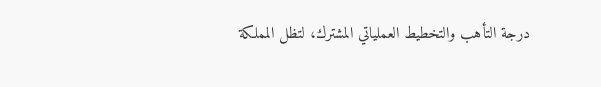درجة التأهب والتخطيط العملياتي المشترك، لتظل المملكة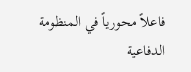فاعلاً محورياً في المنظومة الدفاعية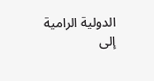الدولية الرامية إلى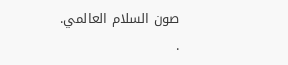صون السلام العالمي.
.